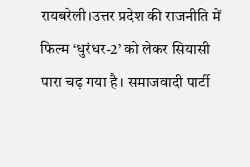रायबरेली।उत्तर प्रदेश की राजनीति में फिल्म ‘धुरंधर-2’ को लेकर सियासी पारा चढ़ गया है। समाजवादी पार्टी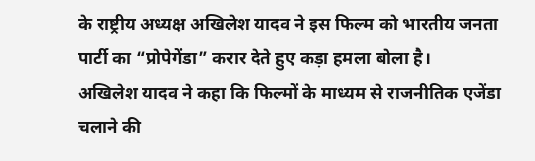के राष्ट्रीय अध्यक्ष अखिलेश यादव ने इस फिल्म को भारतीय जनता पार्टी का “प्रोपेगेंडा” करार देते हुए कड़ा हमला बोला है।
अखिलेश यादव ने कहा कि फिल्मों के माध्यम से राजनीतिक एजेंडा चलाने की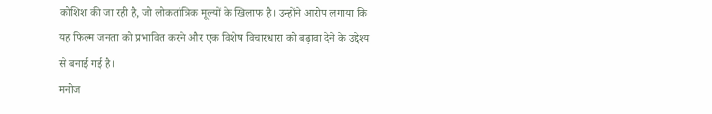कोशिश की जा रही है, जो लोकतांत्रिक मूल्यों के खिलाफ है। उन्होंने आरोप लगाया कि यह फिल्म जनता को प्रभावित करने और एक विशेष विचारधारा को बढ़ावा देने के उद्देश्य से बनाई गई है।
मनोज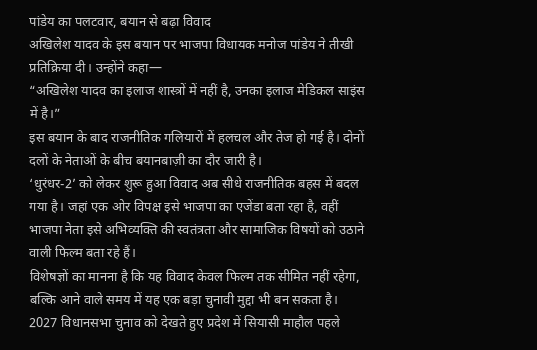पांडेय का पलटवार, बयान से बढ़ा विवाद
अखिलेश यादव के इस बयान पर भाजपा विधायक मनोज पांडेय ने तीखी प्रतिक्रिया दी। उन्होंने कहा—
“अखिलेश यादव का इलाज शास्त्रों में नहीं है, उनका इलाज मेडिकल साइंस में है।”
इस बयान के बाद राजनीतिक गलियारों में हलचल और तेज हो गई है। दोनों दलों के नेताओं के बीच बयानबाज़ी का दौर जारी है।
‘धुरंधर-2’ को लेकर शुरू हुआ विवाद अब सीधे राजनीतिक बहस में बदल गया है। जहां एक ओर विपक्ष इसे भाजपा का एजेंडा बता रहा है, वहीं भाजपा नेता इसे अभिव्यक्ति की स्वतंत्रता और सामाजिक विषयों को उठाने वाली फिल्म बता रहे हैं।
विशेषज्ञों का मानना है कि यह विवाद केवल फिल्म तक सीमित नहीं रहेगा, बल्कि आने वाले समय में यह एक बड़ा चुनावी मुद्दा भी बन सकता है।
2027 विधानसभा चुनाव को देखते हुए प्रदेश में सियासी माहौल पहले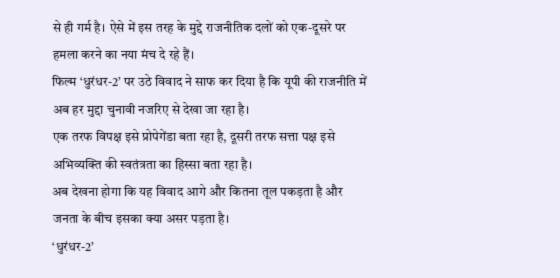से ही गर्म है। ऐसे में इस तरह के मुद्दे राजनीतिक दलों को एक-दूसरे पर हमला करने का नया मंच दे रहे हैं।
फिल्म ‘धुरंधर-2’ पर उठे विवाद ने साफ कर दिया है कि यूपी की राजनीति में अब हर मुद्दा चुनावी नजरिए से देखा जा रहा है।
एक तरफ विपक्ष इसे प्रोपेगेंडा बता रहा है, दूसरी तरफ सत्ता पक्ष इसे अभिव्यक्ति की स्वतंत्रता का हिस्सा बता रहा है।
अब देखना होगा कि यह विवाद आगे और कितना तूल पकड़ता है और जनता के बीच इसका क्या असर पड़ता है।
‘धुरंधर-2’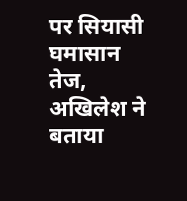पर सियासी घमासान तेज, अखिलेश ने बताया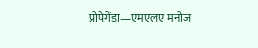प्रोपेगेंडा—एमएलए मनोज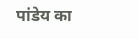पांडेय का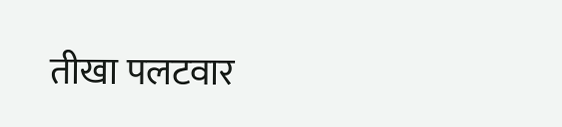तीखा पलटवार